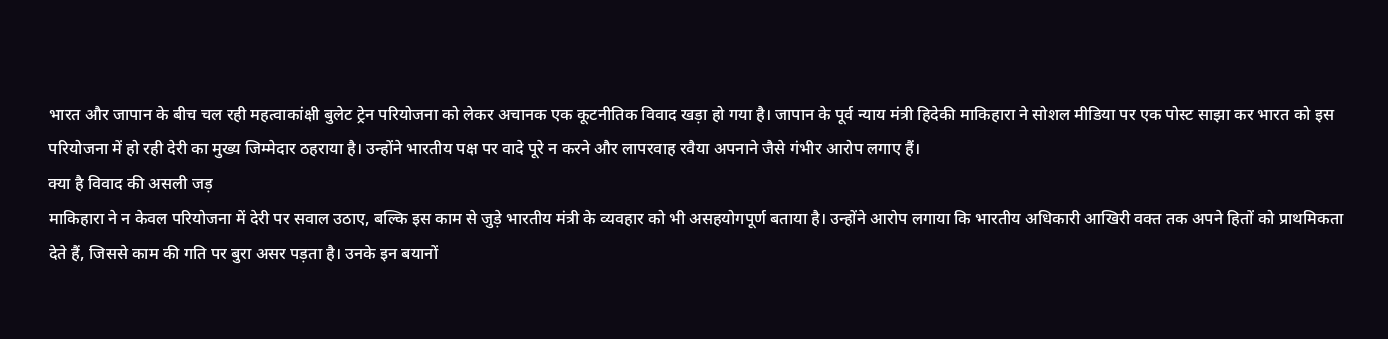भारत और जापान के बीच चल रही महत्वाकांक्षी बुलेट ट्रेन परियोजना को लेकर अचानक एक कूटनीतिक विवाद खड़ा हो गया है। जापान के पूर्व न्याय मंत्री हिदेकी माकिहारा ने सोशल मीडिया पर एक पोस्ट साझा कर भारत को इस परियोजना में हो रही देरी का मुख्य जिम्मेदार ठहराया है। उन्होंने भारतीय पक्ष पर वादे पूरे न करने और लापरवाह रवैया अपनाने जैसे गंभीर आरोप लगाए हैं।
क्या है विवाद की असली जड़
माकिहारा ने न केवल परियोजना में देरी पर सवाल उठाए, बल्कि इस काम से जुड़े भारतीय मंत्री के व्यवहार को भी असहयोगपूर्ण बताया है। उन्होंने आरोप लगाया कि भारतीय अधिकारी आखिरी वक्त तक अपने हितों को प्राथमिकता देते हैं, जिससे काम की गति पर बुरा असर पड़ता है। उनके इन बयानों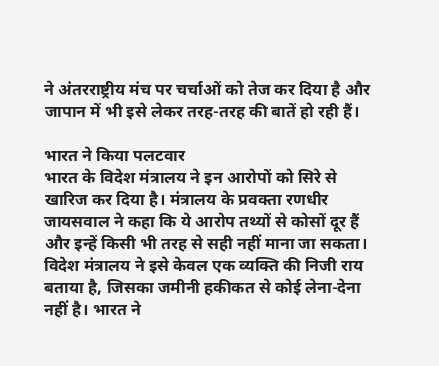ने अंतरराष्ट्रीय मंच पर चर्चाओं को तेज कर दिया है और जापान में भी इसे लेकर तरह-तरह की बातें हो रही हैं।

भारत ने किया पलटवार
भारत के विदेश मंत्रालय ने इन आरोपों को सिरे से खारिज कर दिया है। मंत्रालय के प्रवक्ता रणधीर जायसवाल ने कहा कि ये आरोप तथ्यों से कोसों दूर हैं और इन्हें किसी भी तरह से सही नहीं माना जा सकता। विदेश मंत्रालय ने इसे केवल एक व्यक्ति की निजी राय बताया है, जिसका जमीनी हकीकत से कोई लेना-देना नहीं है। भारत ने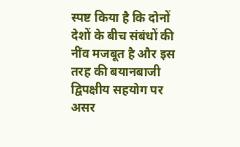स्पष्ट किया है कि दोनों देशों के बीच संबंधों की नींव मजबूत है और इस तरह की बयानबाजी द्विपक्षीय सहयोग पर असर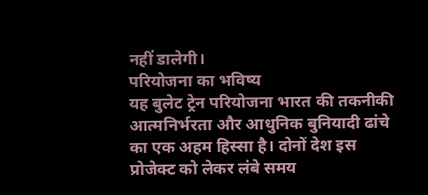नहीं डालेगी।
परियोजना का भविष्य
यह बुलेट ट्रेन परियोजना भारत की तकनीकी आत्मनिर्भरता और आधुनिक बुनियादी ढांचे का एक अहम हिस्सा है। दोनों देश इस प्रोजेक्ट को लेकर लंबे समय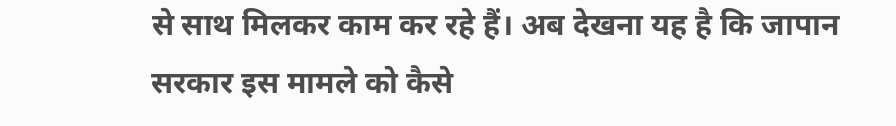से साथ मिलकर काम कर रहे हैं। अब देखना यह है कि जापान सरकार इस मामले को कैसे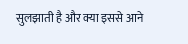सुलझाती है और क्या इससे आने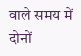वाले समय में दोनों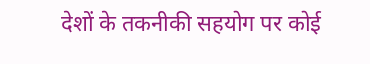देशों के तकनीकी सहयोग पर कोई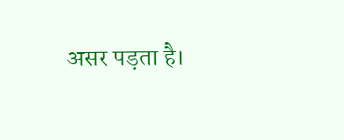असर पड़ता है।